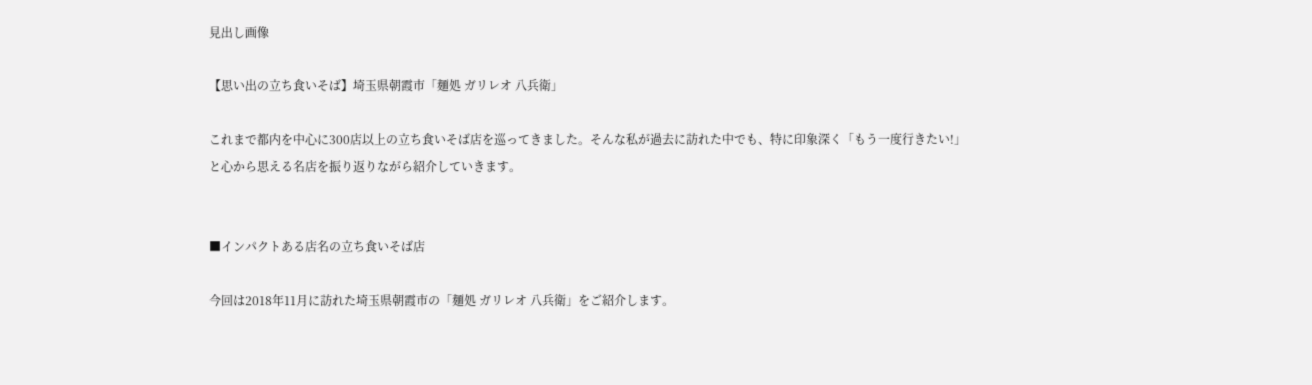見出し画像

【思い出の立ち食いそば】埼玉県朝霞市「麺処 ガリレオ 八兵衛」

これまで都内を中心に300店以上の立ち食いそば店を巡ってきました。そんな私が過去に訪れた中でも、特に印象深く「もう一度行きたい!」と心から思える名店を振り返りながら紹介していきます。


■インパクトある店名の立ち食いそば店

今回は2018年11月に訪れた埼玉県朝霞市の「麺処 ガリレオ 八兵衛」をご紹介します。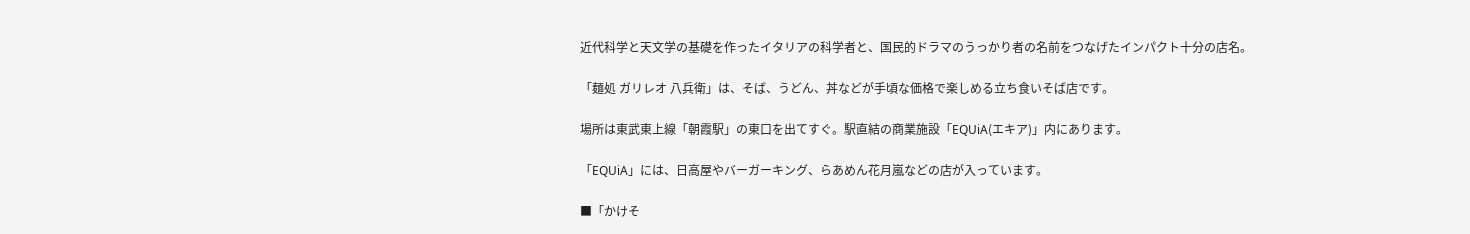近代科学と天文学の基礎を作ったイタリアの科学者と、国民的ドラマのうっかり者の名前をつなげたインパクト十分の店名。

「麺処 ガリレオ 八兵衛」は、そば、うどん、丼などが手頃な価格で楽しめる立ち食いそば店です。

場所は東武東上線「朝霞駅」の東口を出てすぐ。駅直結の商業施設「EQUiA(エキア)」内にあります。

「EQUiA」には、日高屋やバーガーキング、らあめん花月嵐などの店が入っています。

■「かけそ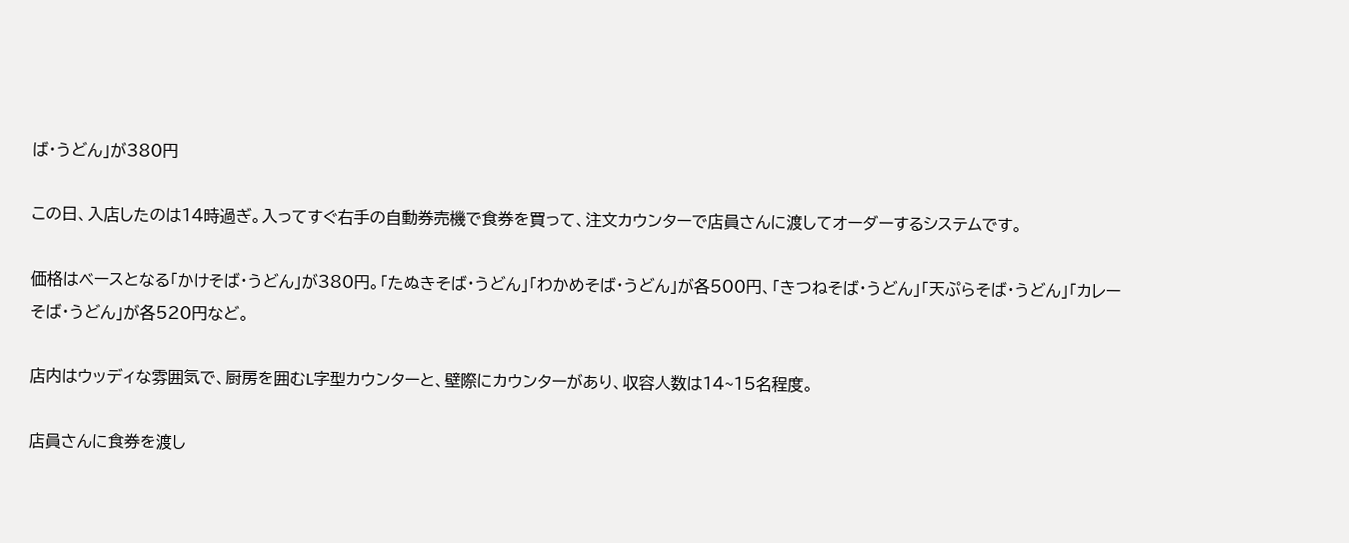ば・うどん」が380円

この日、入店したのは14時過ぎ。入ってすぐ右手の自動券売機で食券を買って、注文カウンターで店員さんに渡してオーダーするシステムです。

価格はベースとなる「かけそば・うどん」が380円。「たぬきそば・うどん」「わかめそば・うどん」が各500円、「きつねそば・うどん」「天ぷらそば・うどん」「カレーそば・うどん」が各520円など。

店内はウッディな雰囲気で、厨房を囲むL字型カウンターと、壁際にカウンターがあり、収容人数は14~15名程度。

店員さんに食券を渡し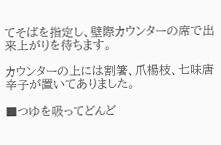てそばを指定し、壁際カウンターの席で出来上がりを待ちます。

カウンターの上には割箸、爪楊枝、七味唐辛子が置いてありました。

■つゆを吸ってどんど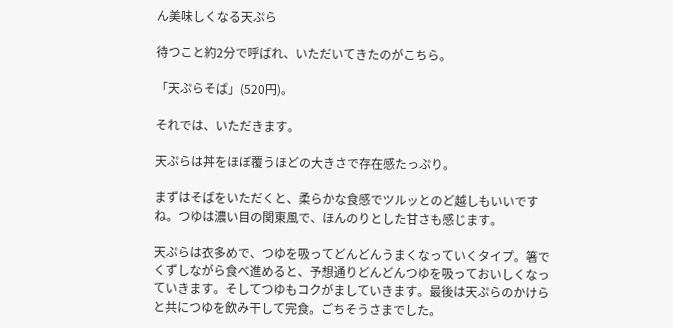ん美味しくなる天ぷら

待つこと約2分で呼ばれ、いただいてきたのがこちら。

「天ぷらそば」(520円)。

それでは、いただきます。

天ぷらは丼をほぼ覆うほどの大きさで存在感たっぷり。

まずはそばをいただくと、柔らかな食感でツルッとのど越しもいいですね。つゆは濃い目の関東風で、ほんのりとした甘さも感じます。

天ぷらは衣多めで、つゆを吸ってどんどんうまくなっていくタイプ。箸でくずしながら食べ進めると、予想通りどんどんつゆを吸っておいしくなっていきます。そしてつゆもコクがましていきます。最後は天ぷらのかけらと共につゆを飲み干して完食。ごちそうさまでした。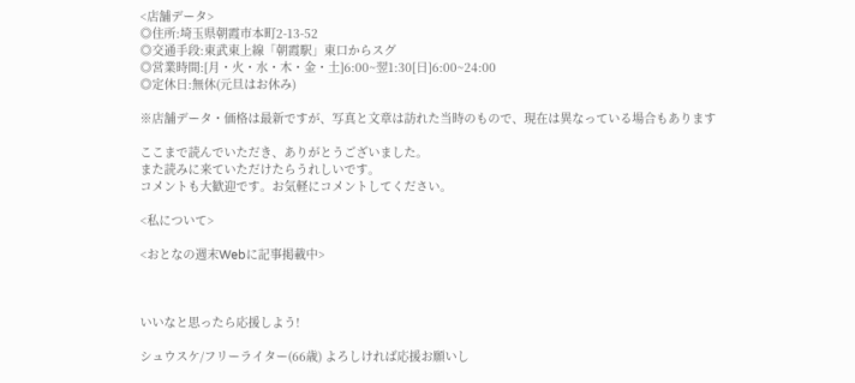<店舗データ>
◎住所:埼玉県朝霞市本町2-13-52
◎交通手段:東武東上線「朝霞駅」東口からスグ
◎営業時間:[月・火・水・木・金・土]6:00~翌1:30[日]6:00~24:00
◎定休日:無休(元旦はお休み)

※店舗データ・価格は最新ですが、写真と文章は訪れた当時のもので、現在は異なっている場合もあります

ここまで読んでいただき、ありがとうございました。
また読みに来ていただけたらうれしいです。
コメントも大歓迎です。お気軽にコメントしてください。

<私について>

<おとなの週末Webに記事掲載中>



いいなと思ったら応援しよう!

シュウスケ/フリーライター(66歳) よろしければ応援お願いし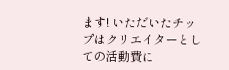ます! いただいたチップはクリエイターとしての活動費に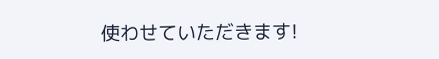使わせていただきます!